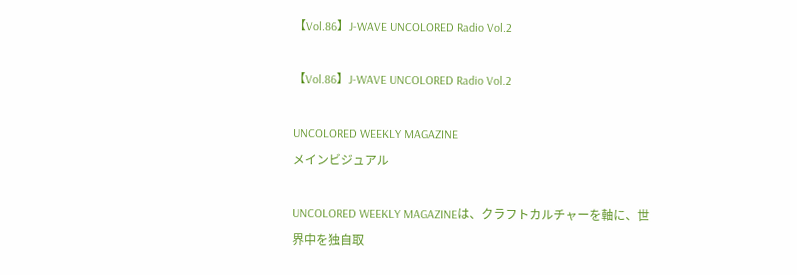【Vol.86】J-WAVE UNCOLORED Radio Vol.2

【Vol.86】J-WAVE UNCOLORED Radio Vol.2

UNCOLORED WEEKLY MAGAZINE
メインビジュアル

UNCOLORED WEEKLY MAGAZINEは、クラフトカルチャーを軸に、世界中を独自取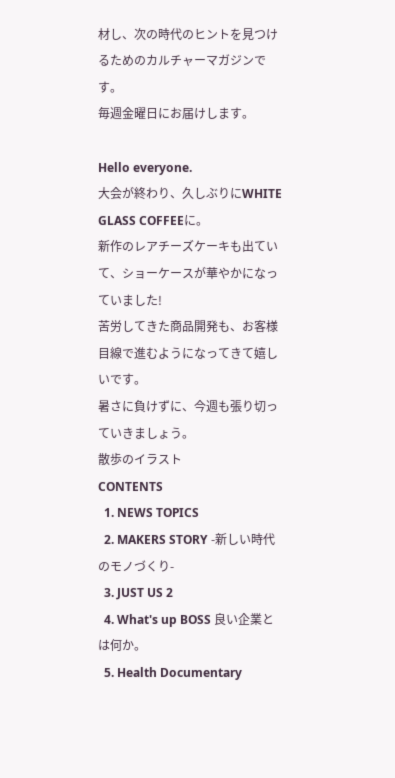材し、次の時代のヒントを見つけるためのカルチャーマガジンです。
毎週金曜日にお届けします。

Hello everyone.
大会が終わり、久しぶりにWHITE GLASS COFFEEに。
新作のレアチーズケーキも出ていて、ショーケースが華やかになっていました!
苦労してきた商品開発も、お客様目線で進むようになってきて嬉しいです。
暑さに負けずに、今週も張り切っていきましょう。
散歩のイラスト
CONTENTS
  1. NEWS TOPICS
  2. MAKERS STORY -新しい時代のモノづくり-
  3. JUST US 2
  4. What's up BOSS 良い企業とは何か。
  5. Health Documentary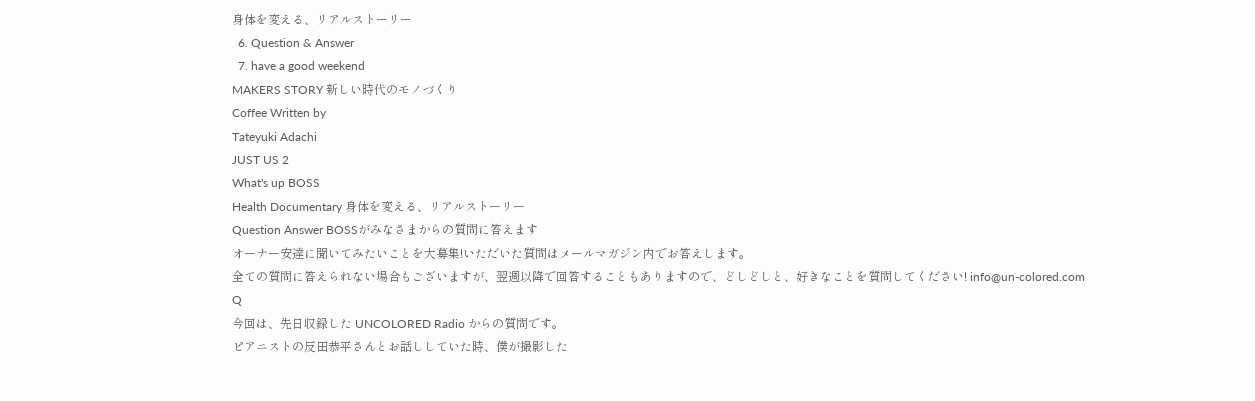身体を変える、リアルストーリー
  6. Question & Answer
  7. have a good weekend
MAKERS STORY 新しい時代のモノづくり
Coffee Written by
Tateyuki Adachi
JUST US 2
What's up BOSS
Health Documentary 身体を変える、リアルストーリー
Question Answer BOSSがみなさまからの質問に答えます
オーナー安達に聞いてみたいことを大募集!いただいた質問はメールマガジン内でお答えします。
全ての質問に答えられない場合もございますが、翌週以降で回答することもありますので、どしどしと、好きなことを質問してください! info@un-colored.com
Q
今回は、先日収録した UNCOLORED Radio からの質問です。
ピアニストの反田恭平さんとお話ししていた時、僕が撮影した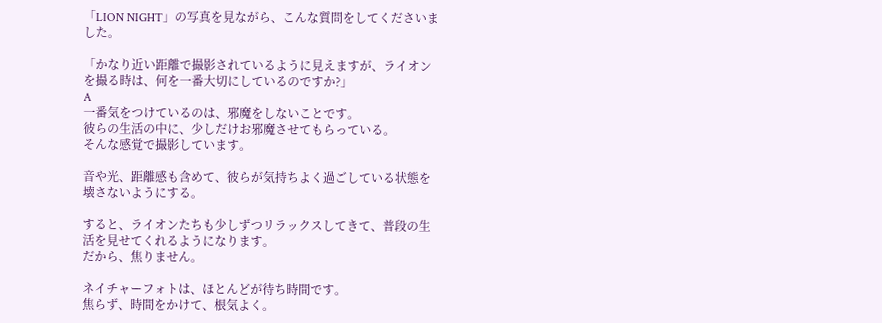「LION NIGHT」の写真を見ながら、こんな質問をしてくださいました。

「かなり近い距離で撮影されているように見えますが、ライオンを撮る時は、何を一番大切にしているのですか?」
A
一番気をつけているのは、邪魔をしないことです。
彼らの生活の中に、少しだけお邪魔させてもらっている。
そんな感覚で撮影しています。

音や光、距離感も含めて、彼らが気持ちよく過ごしている状態を壊さないようにする。

すると、ライオンたちも少しずつリラックスしてきて、普段の生活を見せてくれるようになります。
だから、焦りません。

ネイチャーフォトは、ほとんどが待ち時間です。
焦らず、時間をかけて、根気よく。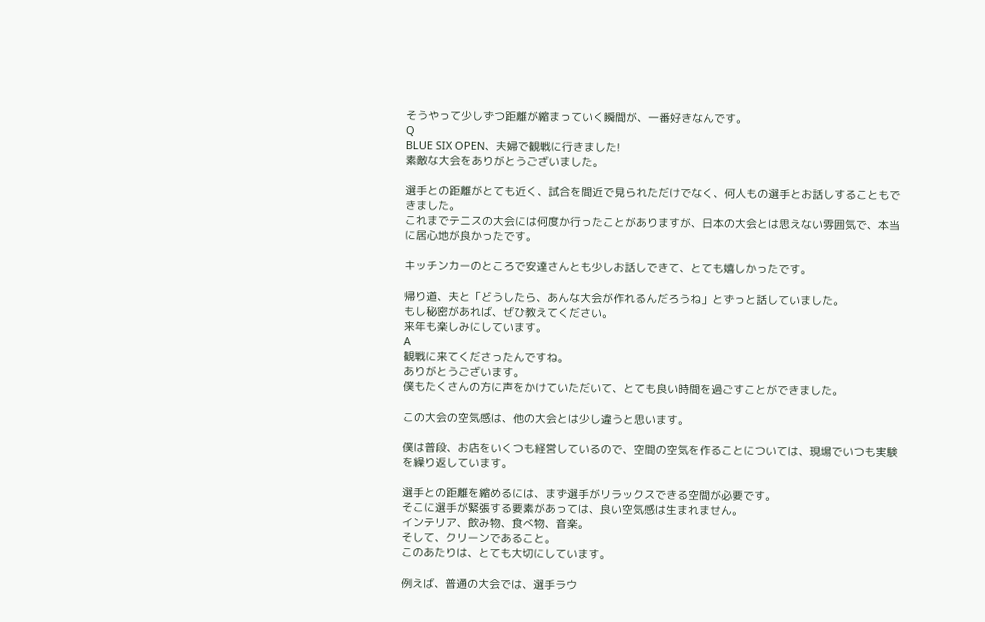そうやって少しずつ距離が縮まっていく瞬間が、一番好きなんです。
Q
BLUE SIX OPEN、夫婦で観戦に行きました!
素敵な大会をありがとうございました。

選手との距離がとても近く、試合を間近で見られただけでなく、何人もの選手とお話しすることもできました。
これまでテニスの大会には何度か行ったことがありますが、日本の大会とは思えない雰囲気で、本当に居心地が良かったです。

キッチンカーのところで安達さんとも少しお話しできて、とても嬉しかったです。

帰り道、夫と「どうしたら、あんな大会が作れるんだろうね」とずっと話していました。
もし秘密があれば、ぜひ教えてください。
来年も楽しみにしています。
A
観戦に来てくださったんですね。
ありがとうございます。
僕もたくさんの方に声をかけていただいて、とても良い時間を過ごすことができました。

この大会の空気感は、他の大会とは少し違うと思います。

僕は普段、お店をいくつも経営しているので、空間の空気を作ることについては、現場でいつも実験を繰り返しています。

選手との距離を縮めるには、まず選手がリラックスできる空間が必要です。
そこに選手が緊張する要素があっては、良い空気感は生まれません。
インテリア、飲み物、食べ物、音楽。
そして、クリーンであること。
このあたりは、とても大切にしています。

例えば、普通の大会では、選手ラウ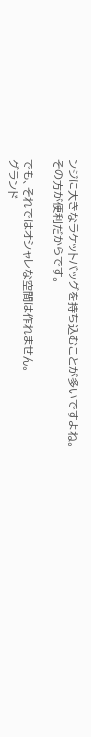ンジに大きなラケットバッグを持ち込むことが多いですよね。
その方が便利だからです。

でも、それではオシャレな空間は作れません。
グランド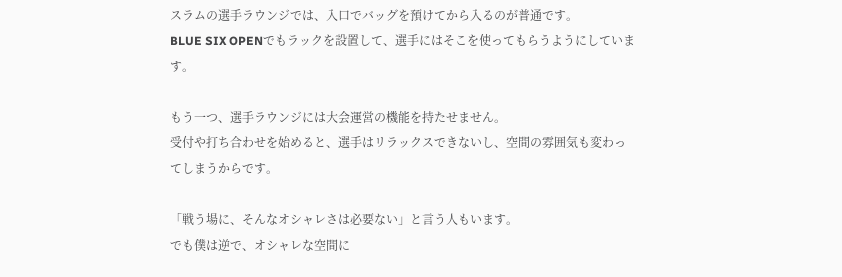スラムの選手ラウンジでは、入口でバッグを預けてから入るのが普通です。
BLUE SIX OPENでもラックを設置して、選手にはそこを使ってもらうようにしています。

もう一つ、選手ラウンジには大会運営の機能を持たせません。
受付や打ち合わせを始めると、選手はリラックスできないし、空間の雰囲気も変わってしまうからです。

「戦う場に、そんなオシャレさは必要ない」と言う人もいます。
でも僕は逆で、オシャレな空間に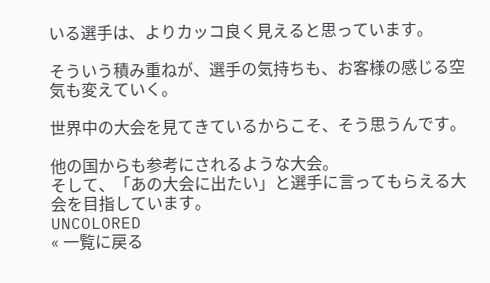いる選手は、よりカッコ良く見えると思っています。

そういう積み重ねが、選手の気持ちも、お客様の感じる空気も変えていく。

世界中の大会を見てきているからこそ、そう思うんです。

他の国からも参考にされるような大会。
そして、「あの大会に出たい」と選手に言ってもらえる大会を目指しています。
UNCOLORED
« 一覧に戻る